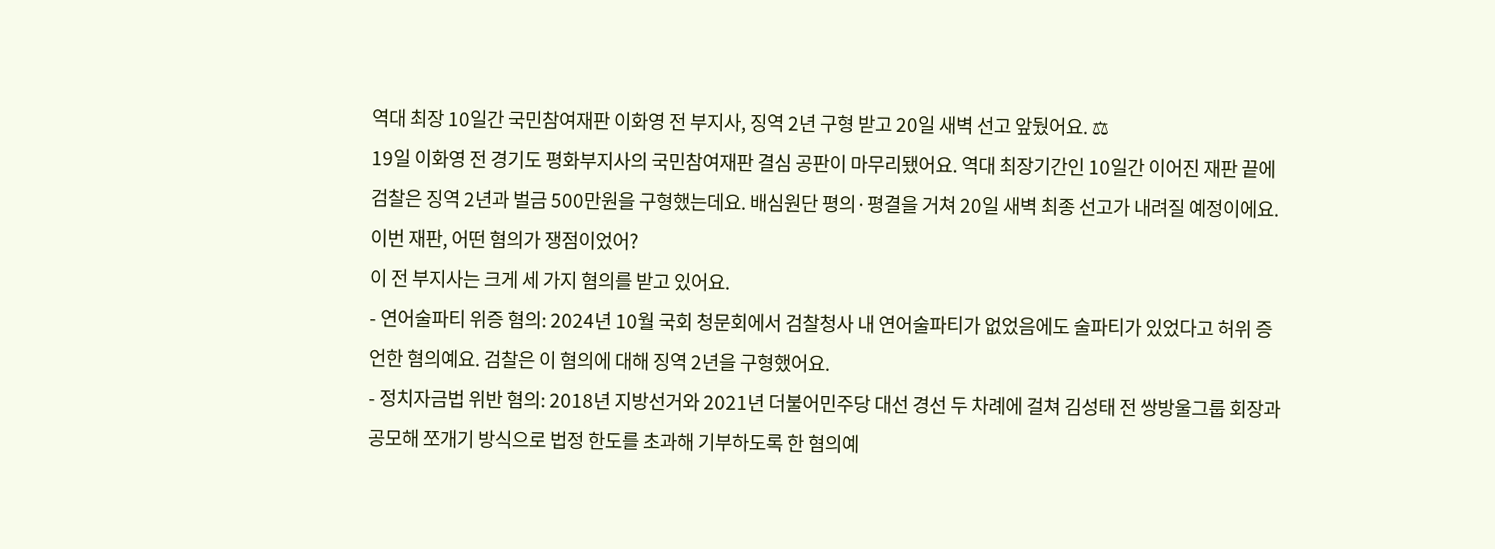역대 최장 10일간 국민참여재판 이화영 전 부지사, 징역 2년 구형 받고 20일 새벽 선고 앞뒀어요. ⚖
19일 이화영 전 경기도 평화부지사의 국민참여재판 결심 공판이 마무리됐어요. 역대 최장기간인 10일간 이어진 재판 끝에 검찰은 징역 2년과 벌금 500만원을 구형했는데요. 배심원단 평의·평결을 거쳐 20일 새벽 최종 선고가 내려질 예정이에요.
이번 재판, 어떤 혐의가 쟁점이었어?
이 전 부지사는 크게 세 가지 혐의를 받고 있어요.
- 연어술파티 위증 혐의: 2024년 10월 국회 청문회에서 검찰청사 내 연어술파티가 없었음에도 술파티가 있었다고 허위 증언한 혐의예요. 검찰은 이 혐의에 대해 징역 2년을 구형했어요.
- 정치자금법 위반 혐의: 2018년 지방선거와 2021년 더불어민주당 대선 경선 두 차례에 걸쳐 김성태 전 쌍방울그룹 회장과 공모해 쪼개기 방식으로 법정 한도를 초과해 기부하도록 한 혐의예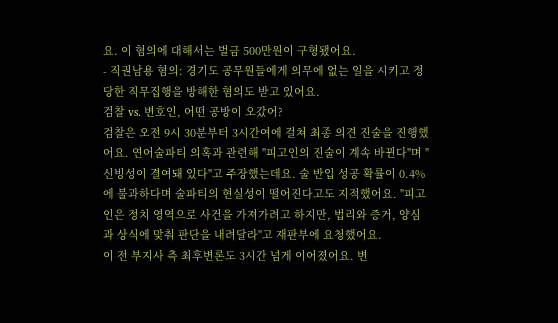요. 이 혐의에 대해서는 벌금 500만원이 구형됐어요.
- 직권남용 혐의: 경기도 공무원들에게 의무에 없는 일을 시키고 정당한 직무집행을 방해한 혐의도 받고 있어요.
검찰 vs. 변호인, 어떤 공방이 오갔어?
검찰은 오전 9시 30분부터 3시간여에 걸쳐 최종 의견 진술을 진행했어요. 연어술파티 의혹과 관련해 "피고인의 진술이 계속 바뀐다"며 "신빙성이 결여돼 있다"고 주장했는데요. 술 반입 성공 확률이 0.4%에 불과하다며 술파티의 현실성이 떨어진다고도 지적했어요. "피고인은 정치 영역으로 사건을 가져가려고 하지만, 법리와 증거, 양심과 상식에 맞춰 판단을 내려달라"고 재판부에 요청했어요.
이 전 부지사 측 최후변론도 3시간 넘게 이어졌어요. 변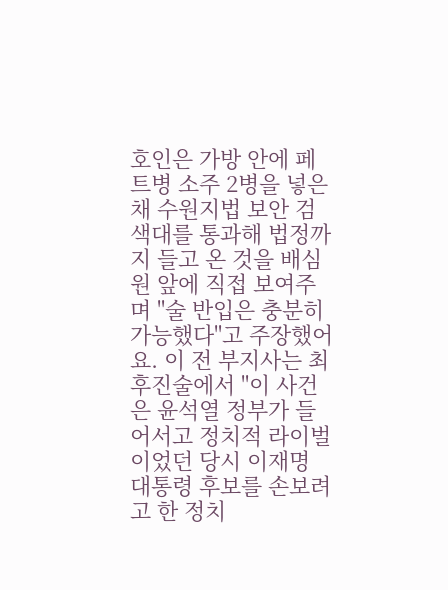호인은 가방 안에 페트병 소주 2병을 넣은 채 수원지법 보안 검색대를 통과해 법정까지 들고 온 것을 배심원 앞에 직접 보여주며 "술 반입은 충분히 가능했다"고 주장했어요. 이 전 부지사는 최후진술에서 "이 사건은 윤석열 정부가 들어서고 정치적 라이벌이었던 당시 이재명 대통령 후보를 손보려고 한 정치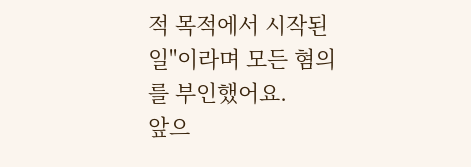적 목적에서 시작된 일"이라며 모든 혐의를 부인했어요.
앞으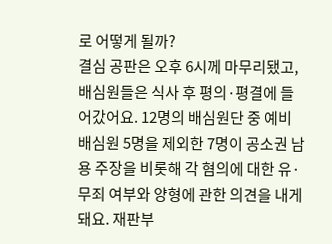로 어떻게 될까?
결심 공판은 오후 6시께 마무리됐고, 배심원들은 식사 후 평의·평결에 들어갔어요. 12명의 배심원단 중 예비배심원 5명을 제외한 7명이 공소권 남용 주장을 비롯해 각 혐의에 대한 유·무죄 여부와 양형에 관한 의견을 내게 돼요. 재판부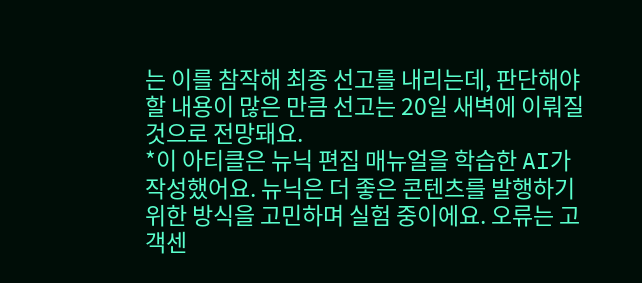는 이를 참작해 최종 선고를 내리는데, 판단해야 할 내용이 많은 만큼 선고는 20일 새벽에 이뤄질 것으로 전망돼요.
*이 아티클은 뉴닉 편집 매뉴얼을 학습한 AI가 작성했어요. 뉴닉은 더 좋은 콘텐츠를 발행하기 위한 방식을 고민하며 실험 중이에요. 오류는 고객센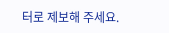터로 제보해 주세요.